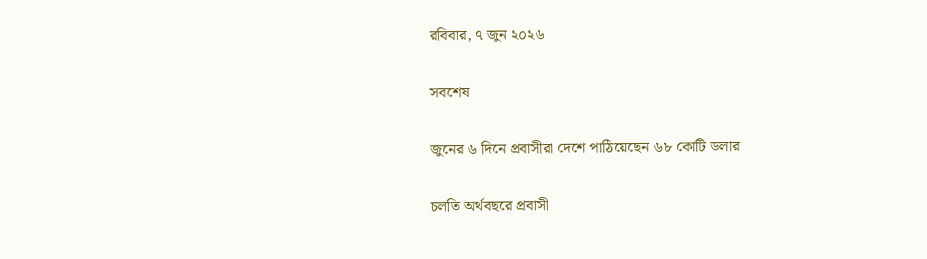রবিবার, ৭ জুন ২০২৬

সবশেষ

জুনের ৬ দিনে প্রবাসীরা দেশে পাঠিয়েছেন ৬৮ কোটি ডলার

চলতি অর্থবছরে প্রবাসী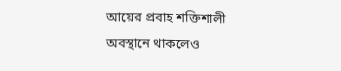আয়ের প্রবাহ শক্তিশালী অবস্থানে থাকলেও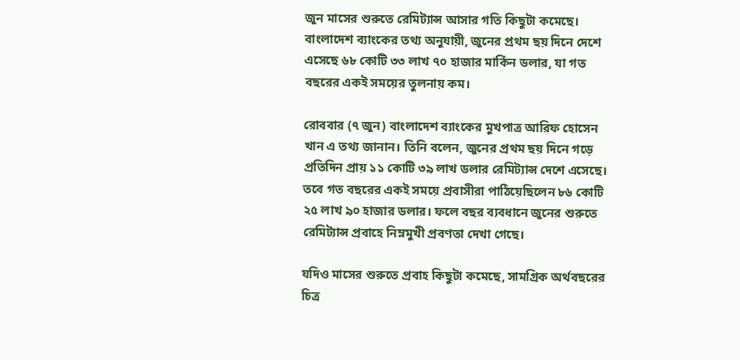জুন মাসের শুরুতে রেমিট্যান্স আসার গতি কিছুটা কমেছে। বাংলাদেশ ব্যাংকের তথ্য অনুযায়ী, জুনের প্রথম ছয় দিনে দেশে এসেছে ৬৮ কোটি ৩৩ লাখ ৭০ হাজার মার্কিন ডলার, যা গত বছরের একই সময়ের তুলনায় কম।

রোববার (৭ জুন) বাংলাদেশ ব্যাংকের মুখপাত্র আরিফ হোসেন খান এ তথ্য জানান। তিনি বলেন, জুনের প্রথম ছয় দিনে গড়ে প্রতিদিন প্রায় ১১ কোটি ৩৯ লাখ ডলার রেমিট্যান্স দেশে এসেছে। তবে গত বছরের একই সময়ে প্রবাসীরা পাঠিয়েছিলেন ৮৬ কোটি ২৫ লাখ ৯০ হাজার ডলার। ফলে বছর ব্যবধানে জুনের শুরুতে রেমিট্যান্স প্রবাহে নিম্নমুখী প্রবণতা দেখা গেছে।

যদিও মাসের শুরুতে প্রবাহ কিছুটা কমেছে, সামগ্রিক অর্থবছরের চিত্র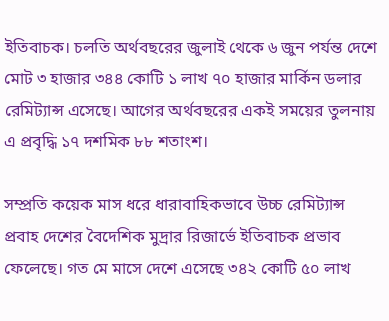ইতিবাচক। চলতি অর্থবছরের জুলাই থেকে ৬ জুন পর্যন্ত দেশে মোট ৩ হাজার ৩৪৪ কোটি ১ লাখ ৭০ হাজার মার্কিন ডলার রেমিট্যান্স এসেছে। আগের অর্থবছরের একই সময়ের তুলনায় এ প্রবৃদ্ধি ১৭ দশমিক ৮৮ শতাংশ।

সম্প্রতি কয়েক মাস ধরে ধারাবাহিকভাবে উচ্চ রেমিট্যান্স প্রবাহ দেশের বৈদেশিক মুদ্রার রিজার্ভে ইতিবাচক প্রভাব ফেলেছে। গত মে মাসে দেশে এসেছে ৩৪২ কোটি ৫০ লাখ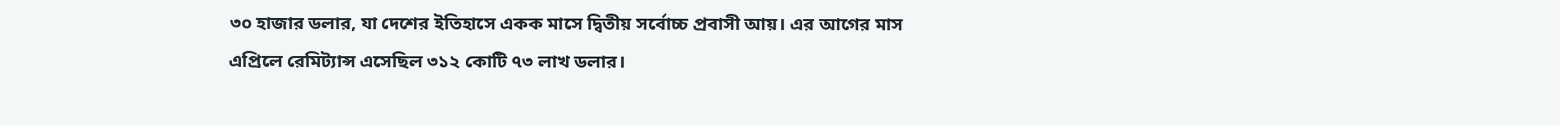৩০ হাজার ডলার, যা দেশের ইতিহাসে একক মাসে দ্বিতীয় সর্বোচ্চ প্রবাসী আয়। এর আগের মাস এপ্রিলে রেমিট্যান্স এসেছিল ৩১২ কোটি ৭৩ লাখ ডলার।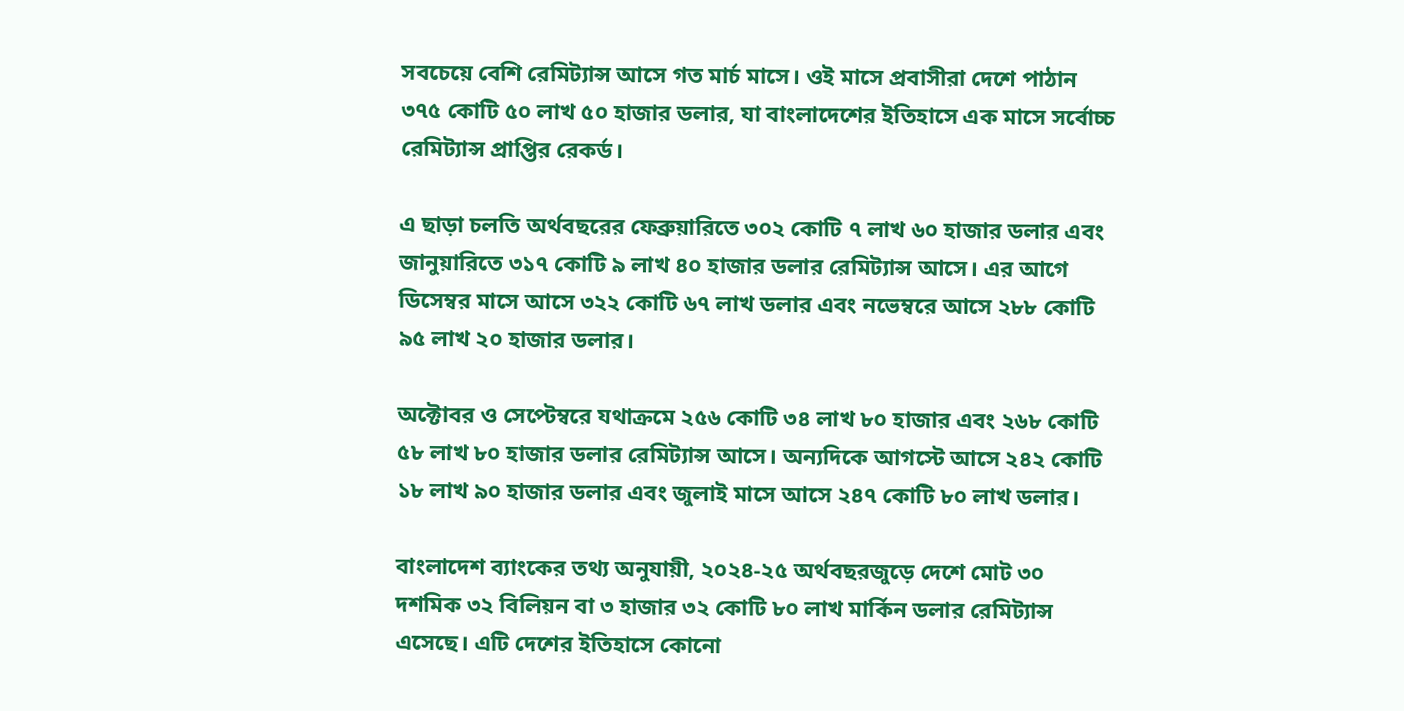সবচেয়ে বেশি রেমিট্যান্স আসে গত মার্চ মাসে। ওই মাসে প্রবাসীরা দেশে পাঠান ৩৭৫ কোটি ৫০ লাখ ৫০ হাজার ডলার, যা বাংলাদেশের ইতিহাসে এক মাসে সর্বোচ্চ রেমিট্যান্স প্রাপ্তির রেকর্ড।

এ ছাড়া চলতি অর্থবছরের ফেব্রুয়ারিতে ৩০২ কোটি ৭ লাখ ৬০ হাজার ডলার এবং জানুয়ারিতে ৩১৭ কোটি ৯ লাখ ৪০ হাজার ডলার রেমিট্যান্স আসে। এর আগে ডিসেম্বর মাসে আসে ৩২২ কোটি ৬৭ লাখ ডলার এবং নভেম্বরে আসে ২৮৮ কোটি ৯৫ লাখ ২০ হাজার ডলার।

অক্টোবর ও সেপ্টেম্বরে যথাক্রমে ২৫৬ কোটি ৩৪ লাখ ৮০ হাজার এবং ২৬৮ কোটি ৫৮ লাখ ৮০ হাজার ডলার রেমিট্যান্স আসে। অন্যদিকে আগস্টে আসে ২৪২ কোটি ১৮ লাখ ৯০ হাজার ডলার এবং জুলাই মাসে আসে ২৪৭ কোটি ৮০ লাখ ডলার।

বাংলাদেশ ব্যাংকের তথ্য অনুযায়ী, ২০২৪-২৫ অর্থবছরজুড়ে দেশে মোট ৩০ দশমিক ৩২ বিলিয়ন বা ৩ হাজার ৩২ কোটি ৮০ লাখ মার্কিন ডলার রেমিট্যান্স এসেছে। এটি দেশের ইতিহাসে কোনো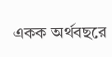একক অর্থবছরে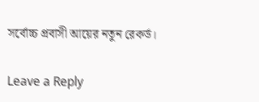সর্বোচ্চ প্রবাসী আয়ের নতুন রেকর্ড।

Leave a Reply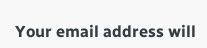Your email address will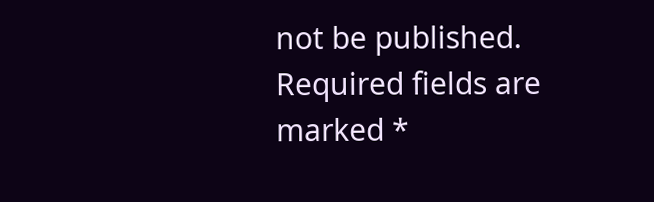not be published. Required fields are marked *